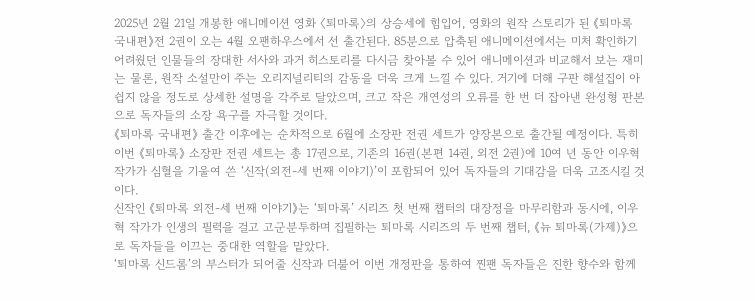2025년 2월 21일 개봉한 애니메이션 영화 〈퇴마록〉의 상승세에 힘입어, 영화의 원작 스토리가 된 《퇴마록 국내편》전 2권이 오는 4월 오팬하우스에서 선 출간된다. 85분으로 압축된 애니메이션에서는 미처 확인하기 어려웠던 인물들의 장대한 서사와 과거 히스토리를 다시금 찾아볼 수 있어 애니메이션과 비교해서 보는 재미는 물론, 원작 소설만이 주는 오리지널리티의 감동을 더욱 크게 느낄 수 있다. 거기에 더해 구판 해설집이 아쉽지 않을 정도로 상세한 설명을 각주로 달았으며, 크고 작은 개연성의 오류를 한 번 더 잡아낸 완성형 판본으로 독자들의 소장 욕구를 자극할 것이다.
《퇴마록 국내편》 출간 이후에는 순차적으로 6월에 소장판 전권 세트가 양장본으로 출간될 예정이다. 특히 이번 《퇴마록》 소장판 전권 세트는 총 17권으로, 기존의 16권(본편 14권, 외전 2권)에 10여 년 동안 이우혁 작가가 심혈을 기울여 쓴 ‘신작(외전-세 번째 이야기)’이 포함되어 있어 독자들의 기대감을 더욱 고조시킬 것이다.
신작인 《퇴마록 외전-세 번째 이야기》는 ‘퇴마록’ 시리즈 첫 번째 챕터의 대장정을 마무리함과 동시에, 이우혁 작가가 인생의 필력을 걸고 고군분투하며 집필하는 퇴마록 시리즈의 두 번째 챕터, 《뉴 퇴마록(가제)》으로 독자들을 이끄는 중대한 역할을 맡았다.
‘퇴마록 신드롬’의 부스터가 되어줄 신작과 더불어 이번 개정판을 통하여 찐팬 독자들은 진한 향수와 함께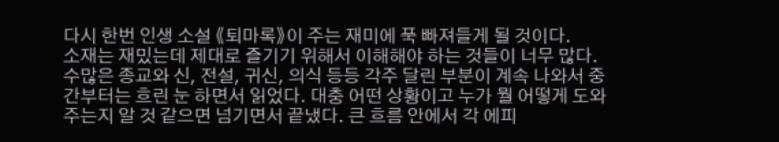다시 한번 인생 소설 《퇴마록》이 주는 재미에 푹 빠져들게 될 것이다.
소재는 재밌는데 제대로 즐기기 위해서 이해해야 하는 것들이 너무 많다. 수많은 종교와 신, 전설, 귀신, 의식 등등 각주 달린 부분이 계속 나와서 중간부터는 흐린 눈 하면서 읽었다. 대충 어떤 상황이고 누가 뭘 어떻게 도와주는지 알 것 같으면 넘기면서 끝냈다. 큰 흐름 안에서 각 에피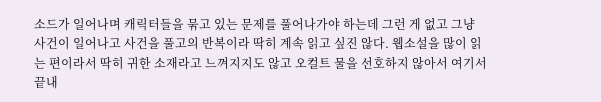소드가 일어나며 캐릭터들을 묶고 있는 문제를 풀어나가야 하는데 그런 게 없고 그냥 사건이 일어나고 사건을 풀고의 반복이라 딱히 계속 읽고 싶진 않다. 웹소설을 많이 읽는 편이라서 딱히 귀한 소재라고 느껴지지도 않고 오컬트 물을 선호하지 않아서 여기서 끝내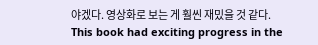야겠다. 영상화로 보는 게 훨씬 재밌을 것 같다.
This book had exciting progress in the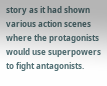story as it had shown various action scenes where the protagonists would use superpowers to fight antagonists.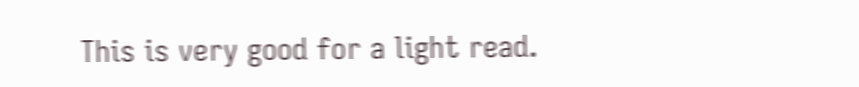This is very good for a light read.